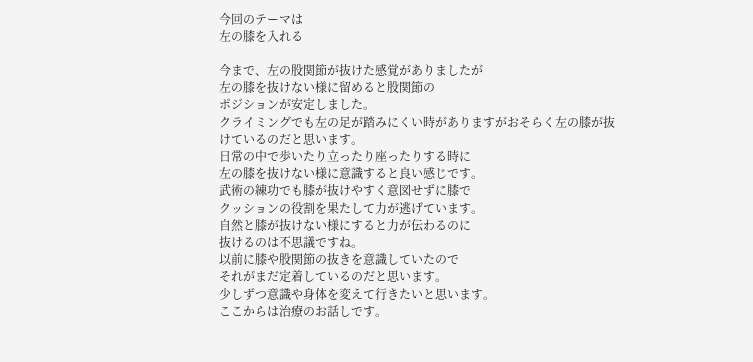今回のテーマは
左の膝を入れる

今まで、左の股関節が抜けた感覚がありましたが
左の膝を抜けない様に留めると股関節の
ポジションが安定しました。
クライミングでも左の足が踏みにくい時がありますがおそらく左の膝が抜けているのだと思います。
日常の中で歩いたり立ったり座ったりする時に
左の膝を抜けない様に意識すると良い感じです。
武術の練功でも膝が抜けやすく意図せずに膝で
クッションの役割を果たして力が逃げています。
自然と膝が抜けない様にすると力が伝わるのに
抜けるのは不思議ですね。
以前に膝や股関節の抜きを意識していたので
それがまだ定着しているのだと思います。
少しずつ意識や身体を変えて行きたいと思います。
ここからは治療のお話しです。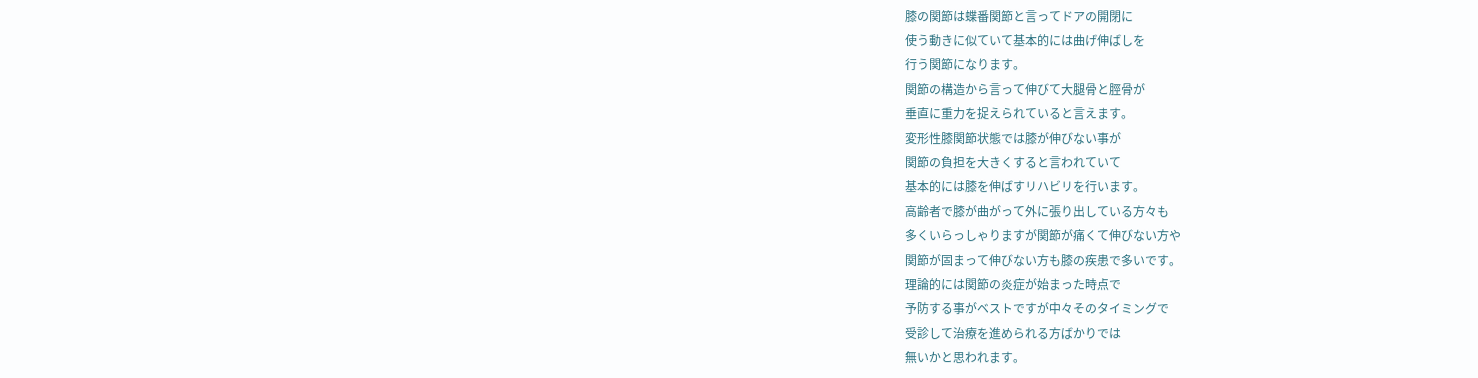膝の関節は蝶番関節と言ってドアの開閉に
使う動きに似ていて基本的には曲げ伸ばしを
行う関節になります。
関節の構造から言って伸びて大腿骨と脛骨が
垂直に重力を捉えられていると言えます。
変形性膝関節状態では膝が伸びない事が
関節の負担を大きくすると言われていて
基本的には膝を伸ばすリハビリを行います。
高齢者で膝が曲がって外に張り出している方々も
多くいらっしゃりますが関節が痛くて伸びない方や
関節が固まって伸びない方も膝の疾患で多いです。
理論的には関節の炎症が始まった時点で
予防する事がベストですが中々そのタイミングで
受診して治療を進められる方ばかりでは
無いかと思われます。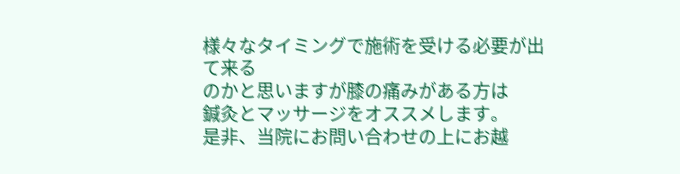様々なタイミングで施術を受ける必要が出て来る
のかと思いますが膝の痛みがある方は
鍼灸とマッサージをオススメします。
是非、当院にお問い合わせの上にお越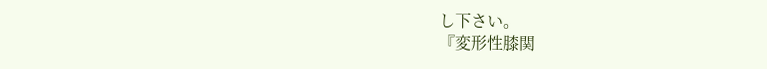し下さい。
『変形性膝関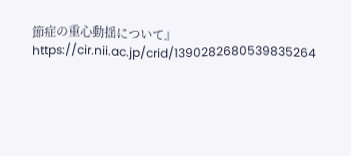節症の重心動揺について』
https://cir.nii.ac.jp/crid/1390282680539835264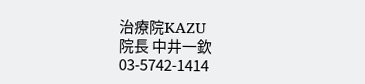治療院KAZU
院長 中井一欽
03-5742-1414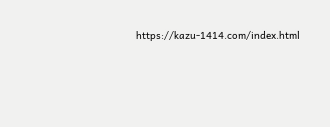https://kazu-1414.com/index.html